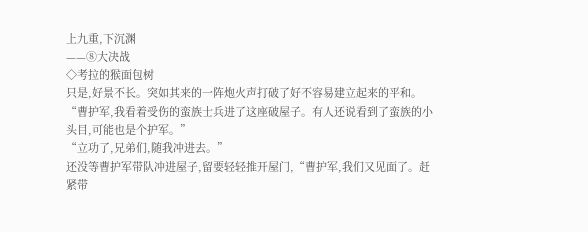上九重,下沉渊
——⑧大决战
◇考拉的猴面包树
只是,好景不长。突如其来的一阵炮火声打破了好不容易建立起来的平和。
“曹护军,我看着受伤的蛮族士兵进了这座破屋子。有人还说看到了蛮族的小头目,可能也是个护军。”
“立功了,兄弟们,随我冲进去。”
还没等曹护军带队冲进屋子,留要轻轻推开屋门,“曹护军,我们又见面了。赶紧带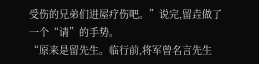受伤的兄弟们进屋疗伤吧。”说完,留垚做了一个“请”的手势。
“原来是留先生。临行前,将军曾名言先生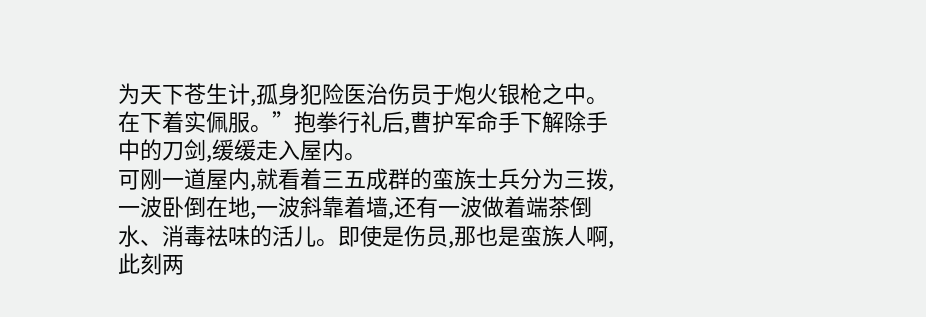为天下苍生计,孤身犯险医治伤员于炮火银枪之中。在下着实佩服。”抱拳行礼后,曹护军命手下解除手中的刀剑,缓缓走入屋内。
可刚一道屋内,就看着三五成群的蛮族士兵分为三拨,一波卧倒在地,一波斜靠着墙,还有一波做着端茶倒水、消毒祛味的活儿。即使是伤员,那也是蛮族人啊,此刻两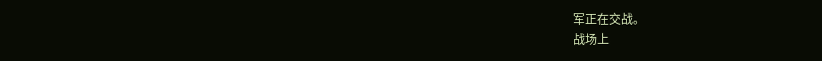军正在交战。
战场上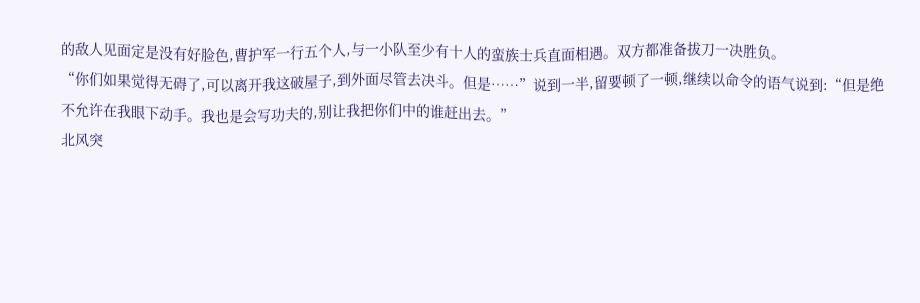的敌人见面定是没有好脸色,曹护军一行五个人,与一小队至少有十人的蛮族士兵直面相遇。双方都准备拔刀一决胜负。
“你们如果觉得无碍了,可以离开我这破屋子,到外面尽管去决斗。但是……”说到一半,留要顿了一顿,继续以命令的语气说到:“但是绝不允许在我眼下动手。我也是会写功夫的,别让我把你们中的谁赶出去。”
北风突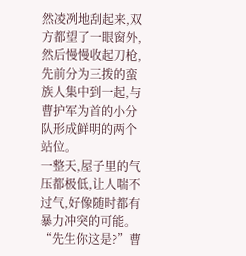然凌冽地刮起来,双方都望了一眼窗外,然后慢慢收起刀枪,先前分为三拨的蛮族人集中到一起,与曹护军为首的小分队形成鲜明的两个站位。
一整天,屋子里的气压都极低,让人喘不过气,好像随时都有暴力冲突的可能。
“先生你这是?”曹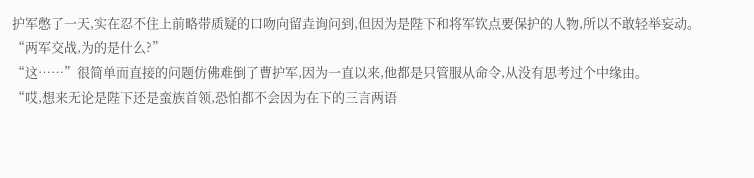护军憋了一天,实在忍不住上前略带质疑的口吻向留垚询问到,但因为是陛下和将军钦点要保护的人物,所以不敢轻举妄动。
“两军交战,为的是什么?”
“这……”很简单而直接的问题仿佛难倒了曹护军,因为一直以来,他都是只管服从命令,从没有思考过个中缘由。
“哎,想来无论是陛下还是蛮族首领,恐怕都不会因为在下的三言两语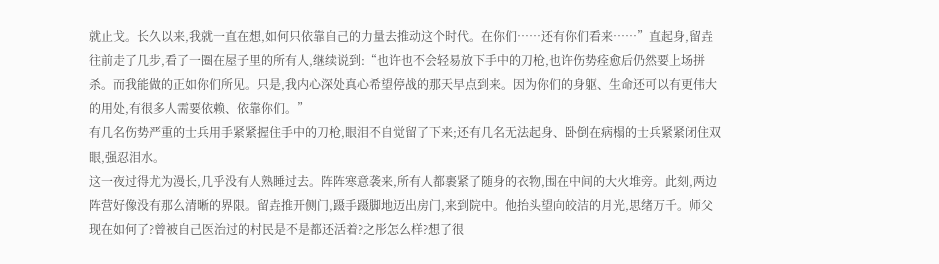就止戈。长久以来,我就一直在想,如何只依靠自己的力量去推动这个时代。在你们……还有你们看来……”直起身,留垚往前走了几步,看了一圈在屋子里的所有人,继续说到:“也许也不会轻易放下手中的刀枪,也许伤势痊愈后仍然要上场拼杀。而我能做的正如你们所见。只是,我内心深处真心希望停战的那天早点到来。因为你们的身躯、生命还可以有更伟大的用处,有很多人需要依赖、依靠你们。”
有几名伤势严重的士兵用手紧紧握住手中的刀枪,眼泪不自觉留了下来;还有几名无法起身、卧倒在病榻的士兵紧紧闭住双眼,强忍泪水。
这一夜过得尤为漫长,几乎没有人熟睡过去。阵阵寒意袭来,所有人都裹紧了随身的衣物,围在中间的大火堆旁。此刻,两边阵营好像没有那么清晰的界限。留垚推开侧门,蹑手蹑脚地迈出房门,来到院中。他抬头望向皎洁的月光,思绪万千。师父现在如何了?曾被自己医治过的村民是不是都还活着?之彤怎么样?想了很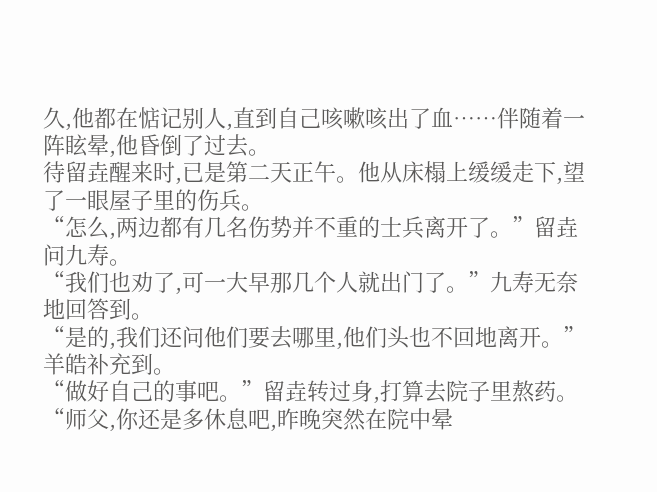久,他都在惦记别人,直到自己咳嗽咳出了血……伴随着一阵眩晕,他昏倒了过去。
待留垚醒来时,已是第二天正午。他从床榻上缓缓走下,望了一眼屋子里的伤兵。
“怎么,两边都有几名伤势并不重的士兵离开了。”留垚问九寿。
“我们也劝了,可一大早那几个人就出门了。”九寿无奈地回答到。
“是的,我们还问他们要去哪里,他们头也不回地离开。”羊皓补充到。
“做好自己的事吧。”留垚转过身,打算去院子里熬药。
“师父,你还是多休息吧,昨晚突然在院中晕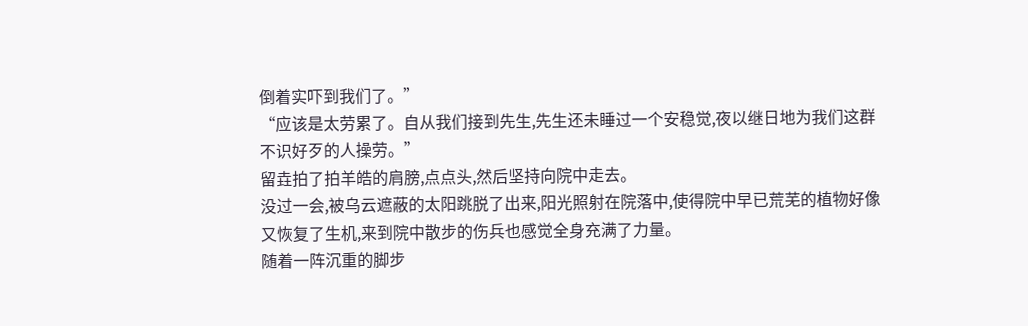倒着实吓到我们了。”
“应该是太劳累了。自从我们接到先生,先生还未睡过一个安稳觉,夜以继日地为我们这群不识好歹的人操劳。”
留垚拍了拍羊皓的肩膀,点点头,然后坚持向院中走去。
没过一会,被乌云遮蔽的太阳跳脱了出来,阳光照射在院落中,使得院中早已荒芜的植物好像又恢复了生机,来到院中散步的伤兵也感觉全身充满了力量。
随着一阵沉重的脚步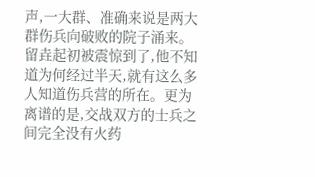声,一大群、准确来说是两大群伤兵向破败的院子涌来。留垚起初被震惊到了,他不知道为何经过半天,就有这么多人知道伤兵营的所在。更为离谱的是,交战双方的士兵之间完全没有火药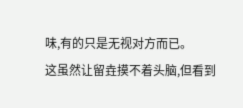味,有的只是无视对方而已。
这虽然让留垚摸不着头脑,但看到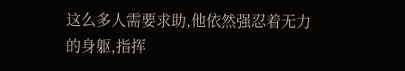这么多人需要求助,他依然强忍着无力的身躯,指挥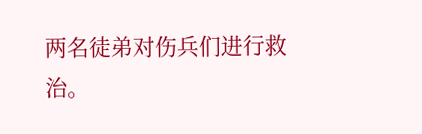两名徒弟对伤兵们进行救治。